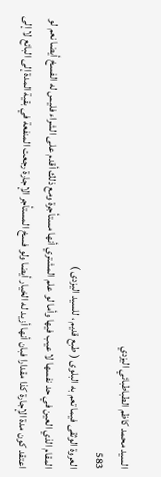السيد محمد كاظم الطباطبائي اليزدي
583
العروة الوثقى فيما تعم به البلوى ( طبع قديم ، للسيد اليزدى )
المقام الذي العين في حد نفسها لا عيب فيها وأما لو علم المشتري أنها مستأجرة ومع ذلك أقدم على الشراء فليس له الفسخ أيضا نعم لو اعتقد كون مدة الإجارة كذا مقدارا فبان أنها أزيد له الخيار أيضا ولو فسخ المستأجر الإجارة رجعت المنفعة في بقية المدة إلى البائع لا إلى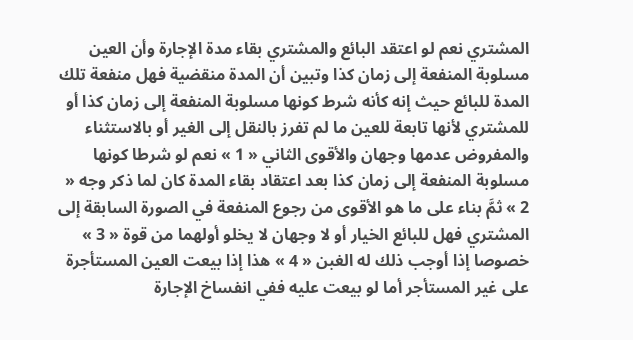المشتري نعم لو اعتقد البائع والمشتري بقاء مدة الإجارة وأن العين مسلوبة المنفعة إلى زمان كذا وتبين أن المدة منقضية فهل منفعة تلك المدة للبائع حيث إنه كأنه شرط كونها مسلوبة المنفعة إلى زمان كذا أو للمشتري لأنها تابعة للعين ما لم تفرز بالنقل إلى الغير أو بالاستثناء والمفروض عدمها وجهان والأقوى الثاني « 1 » نعم لو شرطا كونها مسلوبة المنفعة إلى زمان كذا بعد اعتقاد بقاء المدة كان لما ذكر وجه « 2 » ثمَّ بناء على ما هو الأقوى من رجوع المنفعة في الصورة السابقة إلى المشتري فهل للبائع الخيار أو لا وجهان لا يخلو أولهما من قوة « 3 » خصوصا إذا أوجب ذلك له الغبن « 4 » هذا إذا بيعت العين المستأجرة على غير المستأجر أما لو بيعت عليه ففي انفساخ الإجارة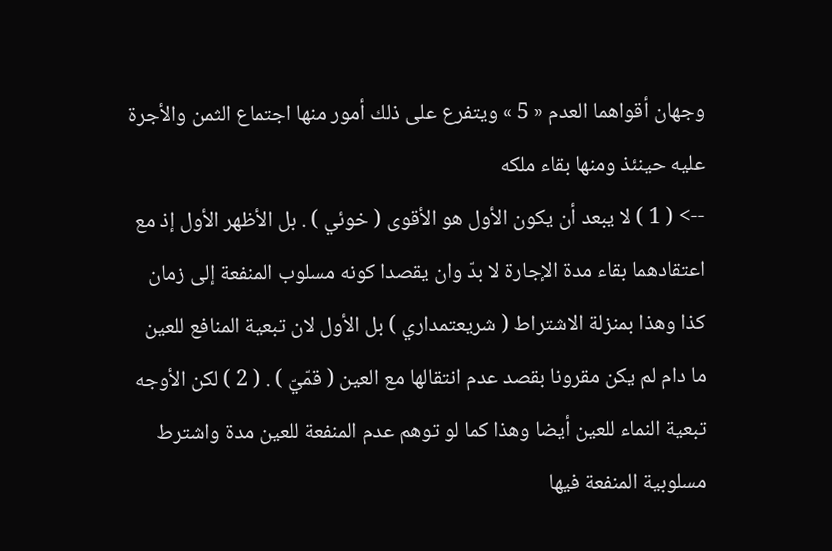وجهان أقواهما العدم « 5 » ويتفرع على ذلك أمور منها اجتماع الثمن والأجرة عليه حينئذ ومنها بقاء ملكه
--> ( 1 ) لا يبعد أن يكون الأول هو الأقوى ( خوئي ) . بل الأظهر الأول إذ مع اعتقادهما بقاء مدة الإجارة لا بدّ وان يقصدا كونه مسلوب المنفعة إلى زمان كذا وهذا بمنزلة الاشتراط ( شريعتمداري ) بل الأول لان تبعية المنافع للعين ما دام لم يكن مقرونا بقصد عدم انتقالها مع العين ( قمّيّ ) . ( 2 ) لكن الأوجه تبعية النماء للعين أيضا وهذا كما لو توهم عدم المنفعة للعين مدة واشترط مسلوبية المنفعة فيها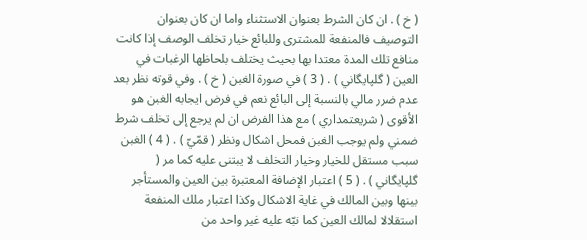( خ ) . ان كان الشرط بعنوان الاستثناء واما ان كان بعنوان التوصيف فالمنفعة للمشترى وللبائع خيار تخلف الوصف إذا كانت منافع تلك المدة معتدا بها بحيث يختلف بلحاظها الرغبات في العين ( گلپايگاني ) . ( 3 ) في صورة الغبن ( خ ) . وفي قوته نظر بعد عدم ضرر مالي بالنسبة إلى البائع نعم في فرض ايجابه الغبن هو الأقوى ( شريعتمداري ) مع هذا الفرض ان لم يرجع إلى تخلف شرط ضمني ولم يوجب الغبن فمحل اشكال ونظر ( قمّيّ ) . ( 4 ) الغبن سبب مستقل للخيار وخيار التخلف لا يبتنى عليه كما مر ( گلپايگاني ) . ( 5 ) اعتبار الإضافة المعتبرة بين العين والمستأجر بينها وبين المالك في غاية الاشكال وكذا اعتبار ملك المنفعة استقلالا لمالك العين كما نبّه عليه غير واحد من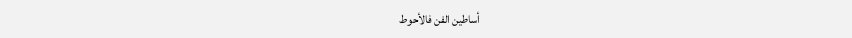أساطين الفن فالأحوط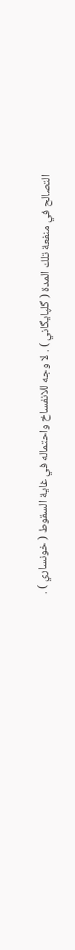التصالح في منفعة تلك المدة ( گلپايگاني ) . لا وجه للانفساخ واحتماله في غاية السقوط ( خونساري ) .